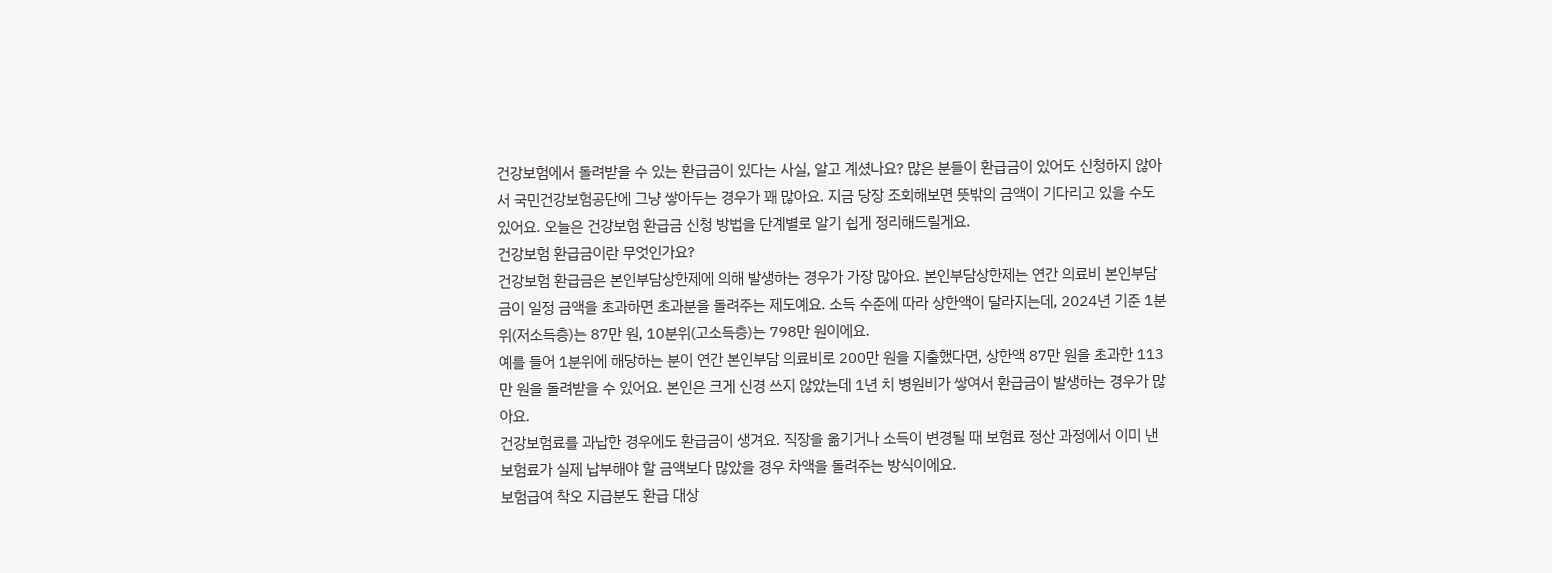건강보험에서 돌려받을 수 있는 환급금이 있다는 사실, 알고 계셨나요? 많은 분들이 환급금이 있어도 신청하지 않아서 국민건강보험공단에 그냥 쌓아두는 경우가 꽤 많아요. 지금 당장 조회해보면 뜻밖의 금액이 기다리고 있을 수도 있어요. 오늘은 건강보험 환급금 신청 방법을 단계별로 알기 쉽게 정리해드릴게요.
건강보험 환급금이란 무엇인가요?
건강보험 환급금은 본인부담상한제에 의해 발생하는 경우가 가장 많아요. 본인부담상한제는 연간 의료비 본인부담금이 일정 금액을 초과하면 초과분을 돌려주는 제도예요. 소득 수준에 따라 상한액이 달라지는데, 2024년 기준 1분위(저소득층)는 87만 원, 10분위(고소득층)는 798만 원이에요.
예를 들어 1분위에 해당하는 분이 연간 본인부담 의료비로 200만 원을 지출했다면, 상한액 87만 원을 초과한 113만 원을 돌려받을 수 있어요. 본인은 크게 신경 쓰지 않았는데 1년 치 병원비가 쌓여서 환급금이 발생하는 경우가 많아요.
건강보험료를 과납한 경우에도 환급금이 생겨요. 직장을 옮기거나 소득이 변경될 때 보험료 정산 과정에서 이미 낸 보험료가 실제 납부해야 할 금액보다 많았을 경우 차액을 돌려주는 방식이에요.
보험급여 착오 지급분도 환급 대상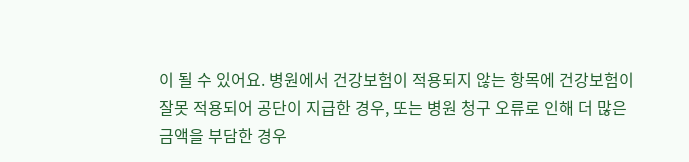이 될 수 있어요. 병원에서 건강보험이 적용되지 않는 항목에 건강보험이 잘못 적용되어 공단이 지급한 경우, 또는 병원 청구 오류로 인해 더 많은 금액을 부담한 경우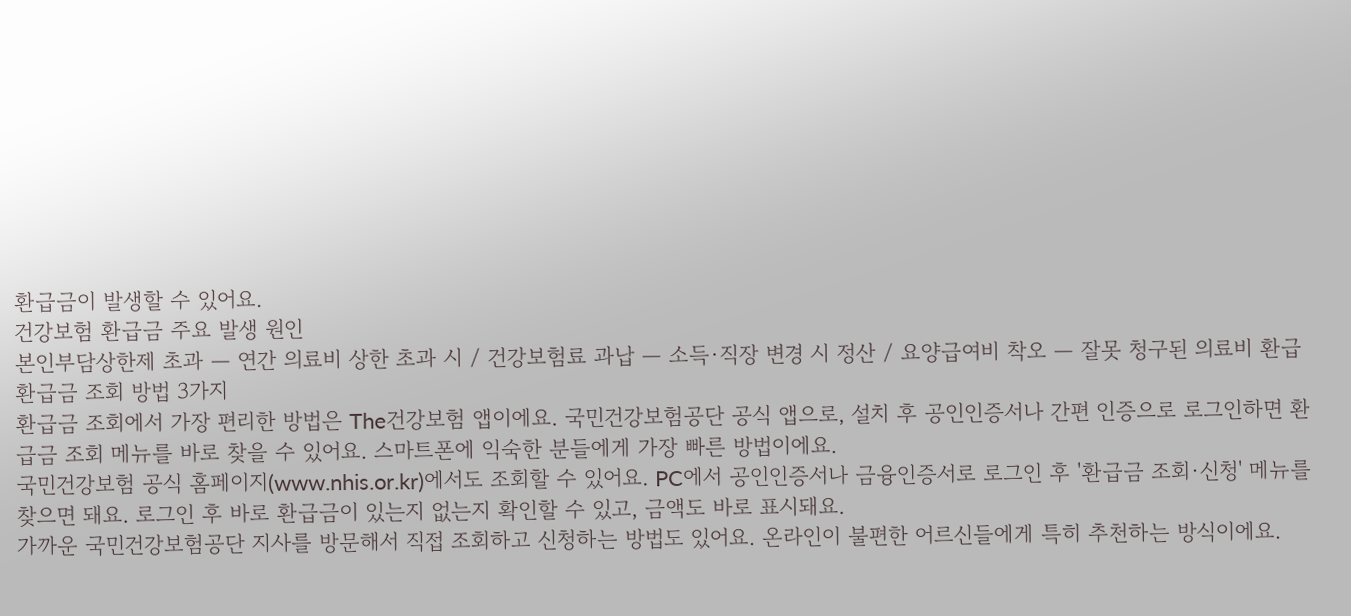환급금이 발생할 수 있어요.
건강보험 환급금 주요 발생 원인
본인부담상한제 초과 — 연간 의료비 상한 초과 시 / 건강보험료 과납 — 소득·직장 변경 시 정산 / 요양급여비 착오 — 잘못 청구된 의료비 환급
환급금 조회 방법 3가지
환급금 조회에서 가장 편리한 방법은 The건강보험 앱이에요. 국민건강보험공단 공식 앱으로, 설치 후 공인인증서나 간편 인증으로 로그인하면 환급금 조회 메뉴를 바로 찾을 수 있어요. 스마트폰에 익숙한 분들에게 가장 빠른 방법이에요.
국민건강보험 공식 홈페이지(www.nhis.or.kr)에서도 조회할 수 있어요. PC에서 공인인증서나 금융인증서로 로그인 후 '환급금 조회·신청' 메뉴를 찾으면 돼요. 로그인 후 바로 환급금이 있는지 없는지 확인할 수 있고, 금액도 바로 표시돼요.
가까운 국민건강보험공단 지사를 방문해서 직접 조회하고 신청하는 방법도 있어요. 온라인이 불편한 어르신들에게 특히 추천하는 방식이에요.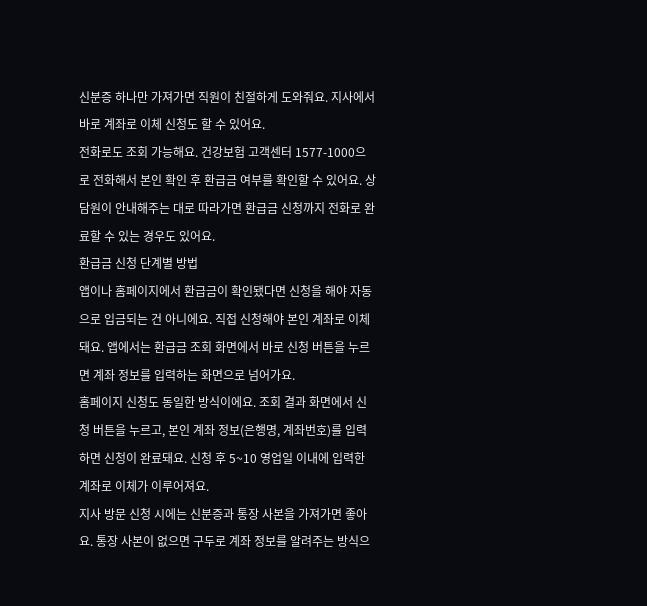신분증 하나만 가져가면 직원이 친절하게 도와줘요. 지사에서 바로 계좌로 이체 신청도 할 수 있어요.
전화로도 조회 가능해요. 건강보험 고객센터 1577-1000으로 전화해서 본인 확인 후 환급금 여부를 확인할 수 있어요. 상담원이 안내해주는 대로 따라가면 환급금 신청까지 전화로 완료할 수 있는 경우도 있어요.
환급금 신청 단계별 방법
앱이나 홈페이지에서 환급금이 확인됐다면 신청을 해야 자동으로 입금되는 건 아니에요. 직접 신청해야 본인 계좌로 이체돼요. 앱에서는 환급금 조회 화면에서 바로 신청 버튼을 누르면 계좌 정보를 입력하는 화면으로 넘어가요.
홈페이지 신청도 동일한 방식이에요. 조회 결과 화면에서 신청 버튼을 누르고, 본인 계좌 정보(은행명, 계좌번호)를 입력하면 신청이 완료돼요. 신청 후 5~10 영업일 이내에 입력한 계좌로 이체가 이루어져요.
지사 방문 신청 시에는 신분증과 통장 사본을 가져가면 좋아요. 통장 사본이 없으면 구두로 계좌 정보를 알려주는 방식으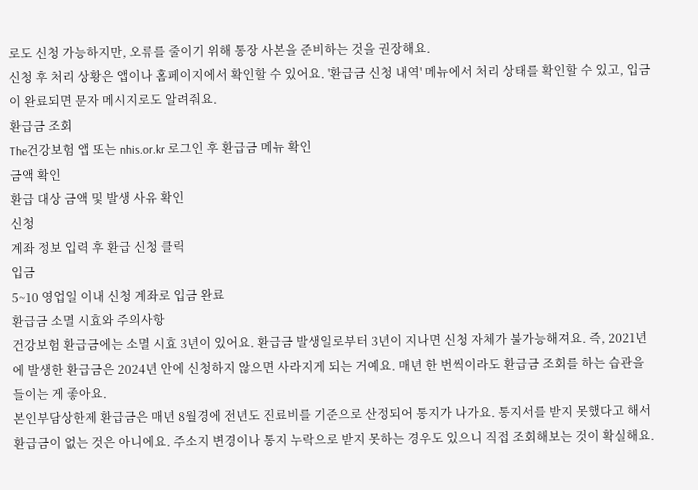로도 신청 가능하지만, 오류를 줄이기 위해 통장 사본을 준비하는 것을 권장해요.
신청 후 처리 상황은 앱이나 홈페이지에서 확인할 수 있어요. '환급금 신청 내역' 메뉴에서 처리 상태를 확인할 수 있고, 입금이 완료되면 문자 메시지로도 알려줘요.
환급금 조회
The건강보험 앱 또는 nhis.or.kr 로그인 후 환급금 메뉴 확인
금액 확인
환급 대상 금액 및 발생 사유 확인
신청
계좌 정보 입력 후 환급 신청 클릭
입금
5~10 영업일 이내 신청 계좌로 입금 완료
환급금 소멸 시효와 주의사항
건강보험 환급금에는 소멸 시효 3년이 있어요. 환급금 발생일로부터 3년이 지나면 신청 자체가 불가능해져요. 즉, 2021년에 발생한 환급금은 2024년 안에 신청하지 않으면 사라지게 되는 거예요. 매년 한 번씩이라도 환급금 조회를 하는 습관을 들이는 게 좋아요.
본인부담상한제 환급금은 매년 8월경에 전년도 진료비를 기준으로 산정되어 통지가 나가요. 통지서를 받지 못했다고 해서 환급금이 없는 것은 아니에요. 주소지 변경이나 통지 누락으로 받지 못하는 경우도 있으니 직접 조회해보는 것이 확실해요.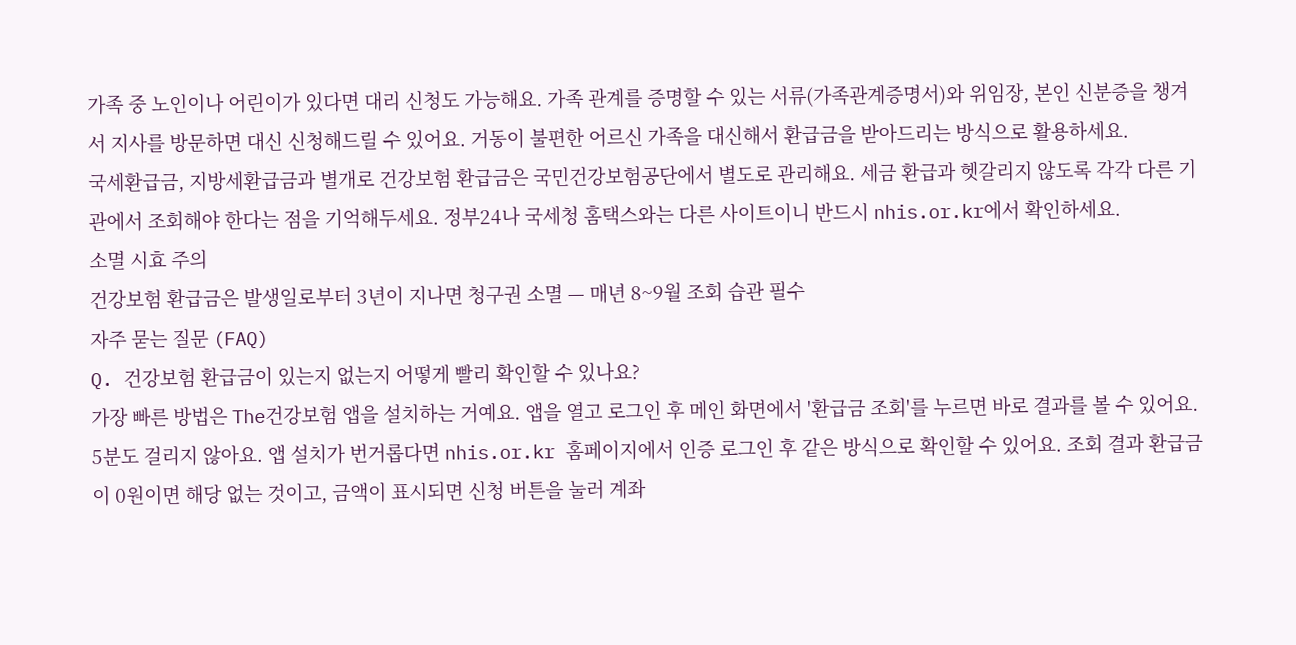가족 중 노인이나 어린이가 있다면 대리 신청도 가능해요. 가족 관계를 증명할 수 있는 서류(가족관계증명서)와 위임장, 본인 신분증을 챙겨서 지사를 방문하면 대신 신청해드릴 수 있어요. 거동이 불편한 어르신 가족을 대신해서 환급금을 받아드리는 방식으로 활용하세요.
국세환급금, 지방세환급금과 별개로 건강보험 환급금은 국민건강보험공단에서 별도로 관리해요. 세금 환급과 헷갈리지 않도록 각각 다른 기관에서 조회해야 한다는 점을 기억해두세요. 정부24나 국세청 홈택스와는 다른 사이트이니 반드시 nhis.or.kr에서 확인하세요.
소멸 시효 주의
건강보험 환급금은 발생일로부터 3년이 지나면 청구권 소멸 — 매년 8~9월 조회 습관 필수
자주 묻는 질문 (FAQ)
Q. 건강보험 환급금이 있는지 없는지 어떻게 빨리 확인할 수 있나요?
가장 빠른 방법은 The건강보험 앱을 설치하는 거예요. 앱을 열고 로그인 후 메인 화면에서 '환급금 조회'를 누르면 바로 결과를 볼 수 있어요. 5분도 걸리지 않아요. 앱 설치가 번거롭다면 nhis.or.kr 홈페이지에서 인증 로그인 후 같은 방식으로 확인할 수 있어요. 조회 결과 환급금이 0원이면 해당 없는 것이고, 금액이 표시되면 신청 버튼을 눌러 계좌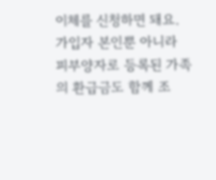이체를 신청하면 돼요. 가입자 본인뿐 아니라 피부양자로 등록된 가족의 환급금도 함께 조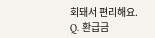회돼서 편리해요.
Q. 환급금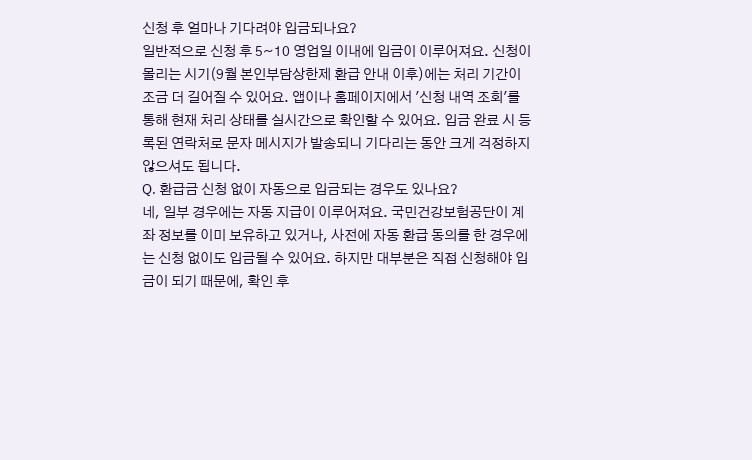신청 후 얼마나 기다려야 입금되나요?
일반적으로 신청 후 5~10 영업일 이내에 입금이 이루어져요. 신청이 몰리는 시기(9월 본인부담상한제 환급 안내 이후)에는 처리 기간이 조금 더 길어질 수 있어요. 앱이나 홈페이지에서 '신청 내역 조회'를 통해 현재 처리 상태를 실시간으로 확인할 수 있어요. 입금 완료 시 등록된 연락처로 문자 메시지가 발송되니 기다리는 동안 크게 걱정하지 않으셔도 됩니다.
Q. 환급금 신청 없이 자동으로 입금되는 경우도 있나요?
네, 일부 경우에는 자동 지급이 이루어져요. 국민건강보험공단이 계좌 정보를 이미 보유하고 있거나, 사전에 자동 환급 동의를 한 경우에는 신청 없이도 입금될 수 있어요. 하지만 대부분은 직접 신청해야 입금이 되기 때문에, 확인 후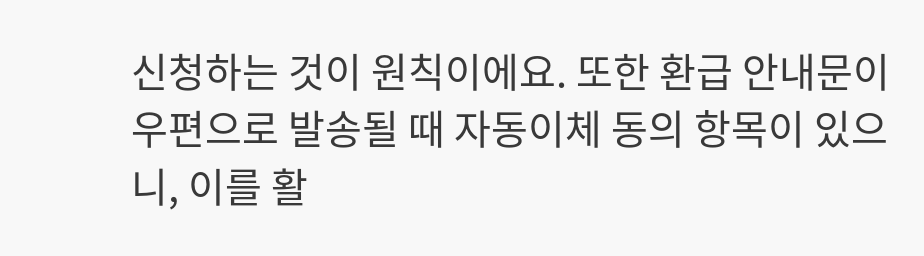신청하는 것이 원칙이에요. 또한 환급 안내문이 우편으로 발송될 때 자동이체 동의 항목이 있으니, 이를 활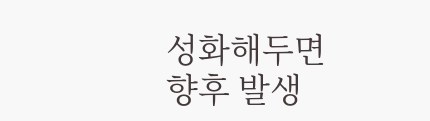성화해두면 향후 발생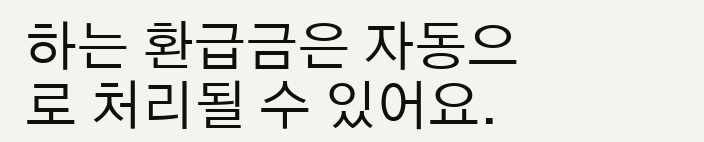하는 환급금은 자동으로 처리될 수 있어요.